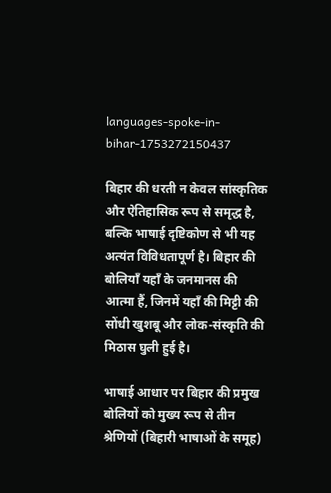languages-spoke-in-bihar-1753272150437

बिहार की धरती न केवल सांस्कृतिक और ऐतिहासिक रूप से समृद्ध है, बल्कि भाषाई दृष्टिकोण से भी यह अत्यंत विविधतापूर्ण है। बिहार की बोलियाँ यहाँ के जनमानस की आत्मा हैं, जिनमें यहाँ की मिट्टी की सोंधी खुशबू और लोक-संस्कृति की मिठास घुली हुई है।

भाषाई आधार पर बिहार की प्रमुख बोलियों को मुख्य रूप से तीन श्रेणियों (बिहारी भाषाओं के समूह)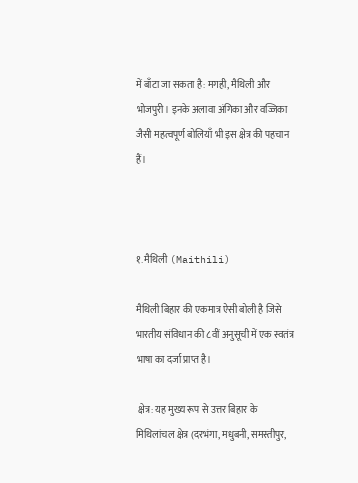में बाँटा जा सकता है: मगही, मैथिली और भोजपुरी। इनके अलावा अंगिका और वज्जिका जैसी महत्वपूर्ण बोलियाँ भी इस क्षेत्र की पहचान हैं।



१. मैथिली (Maithili)

मैथिली बिहार की एकमात्र ऐसी बोली है जिसे भारतीय संविधान की ८वीं अनुसूची में एक स्वतंत्र भाषा का दर्जा प्राप्त है।

 क्षेत्र: यह मुख्य रूप से उत्तर बिहार के मिथिलांचल क्षेत्र (दरभंगा, मधुबनी, समस्तीपुर,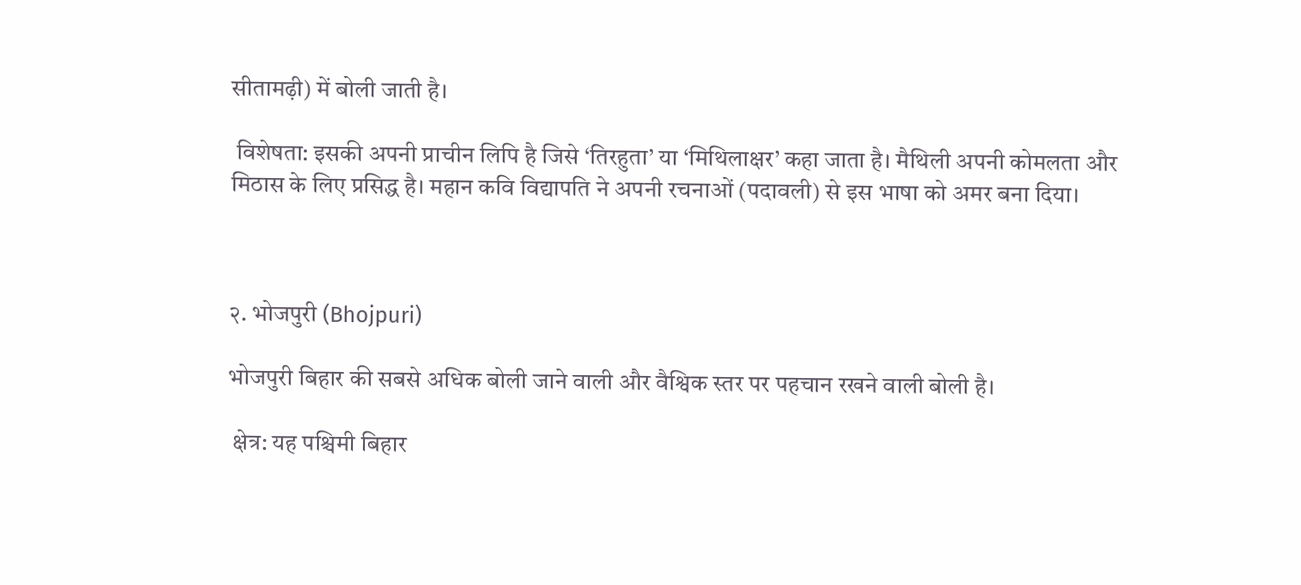सीतामढ़ी) में बोली जाती है।

 विशेषता: इसकी अपनी प्राचीन लिपि है जिसे ‘तिरहुता’ या ‘मिथिलाक्षर’ कहा जाता है। मैथिली अपनी कोमलता और मिठास के लिए प्रसिद्ध है। महान कवि विद्यापति ने अपनी रचनाओं (पदावली) से इस भाषा को अमर बना दिया।



२. भोजपुरी (Bhojpuri)

भोजपुरी बिहार की सबसे अधिक बोली जाने वाली और वैश्विक स्तर पर पहचान रखने वाली बोली है।

 क्षेत्र: यह पश्चिमी बिहार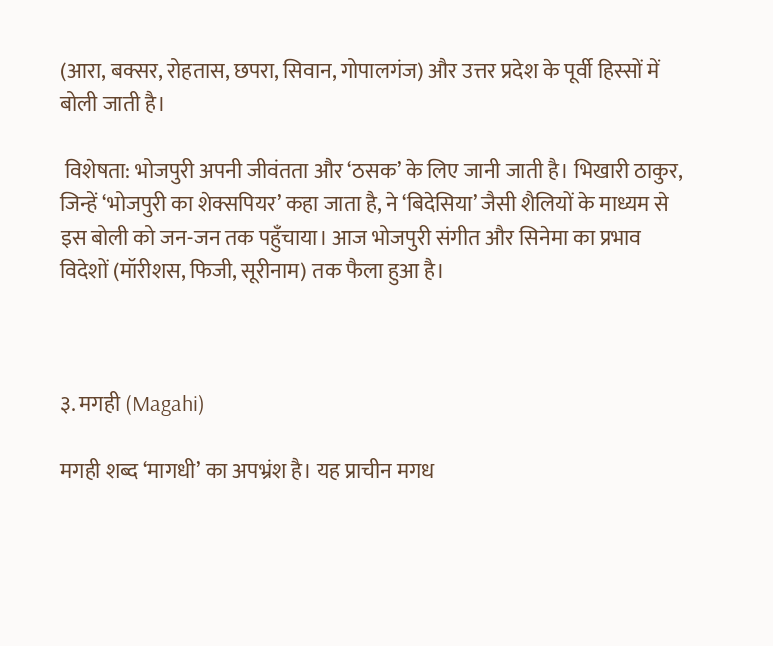(आरा, बक्सर, रोहतास, छपरा, सिवान, गोपालगंज) और उत्तर प्रदेश के पूर्वी हिस्सों में बोली जाती है।

 विशेषता: भोजपुरी अपनी जीवंतता और ‘ठसक’ के लिए जानी जाती है। भिखारी ठाकुर, जिन्हें ‘भोजपुरी का शेक्सपियर’ कहा जाता है, ने ‘बिदेसिया’ जैसी शैलियों के माध्यम से इस बोली को जन-जन तक पहुँचाया। आज भोजपुरी संगीत और सिनेमा का प्रभाव विदेशों (मॉरीशस, फिजी, सूरीनाम) तक फैला हुआ है।



३. मगही (Magahi)

मगही शब्द ‘मागधी’ का अपभ्रंश है। यह प्राचीन मगध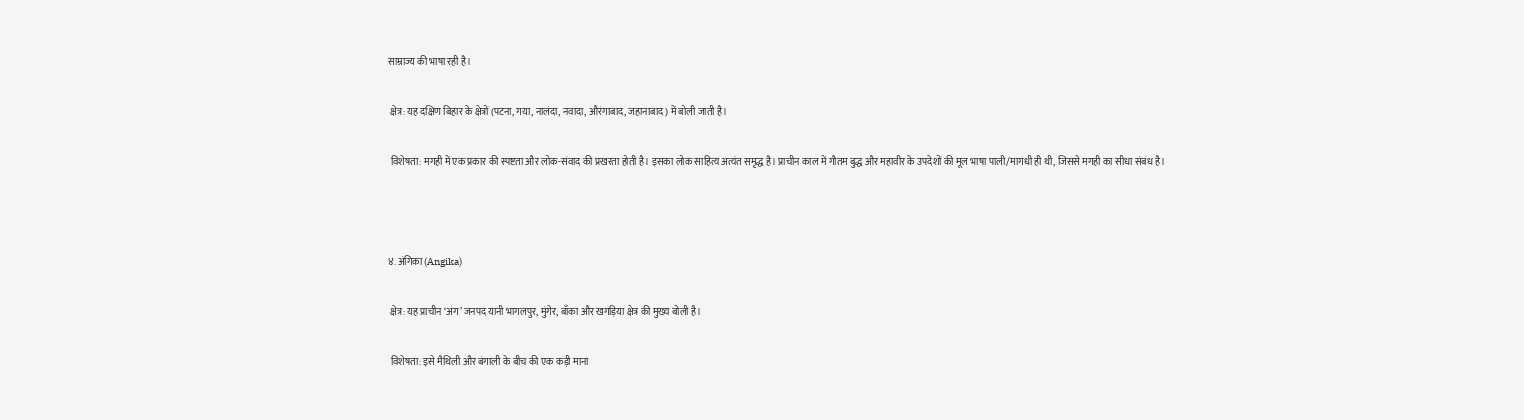साम्राज्य की भाषा रही है।

 क्षेत्र: यह दक्षिण बिहार के क्षेत्रों (पटना, गया, नालंदा, नवादा, औरंगाबाद, जहानाबाद) में बोली जाती है।

 विशेषता: मगही में एक प्रकार की स्पष्टता और लोक-संवाद की प्रखरता होती है। इसका लोक साहित्य अत्यंत समृद्ध है। प्राचीन काल में गौतम बुद्ध और महावीर के उपदेशों की मूल भाषा पाली/मागधी ही थी, जिससे मगही का सीधा संबंध है।



४. अंगिका (Angika)

 क्षेत्र: यह प्राचीन ‘अंग’ जनपद यानी भागलपुर, मुंगेर, बाँका और खगड़िया क्षेत्र की मुख्य बोली है।

 विशेषता: इसे मैथिली और बंगाली के बीच की एक कड़ी माना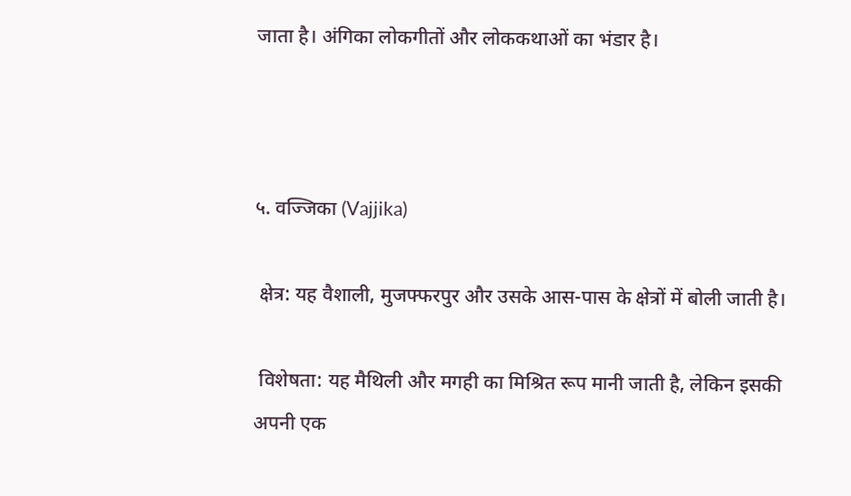जाता है। अंगिका लोकगीतों और लोककथाओं का भंडार है।



५. वज्जिका (Vajjika)

 क्षेत्र: यह वैशाली, मुजफ्फरपुर और उसके आस-पास के क्षेत्रों में बोली जाती है।

 विशेषता: यह मैथिली और मगही का मिश्रित रूप मानी जाती है, लेकिन इसकी अपनी एक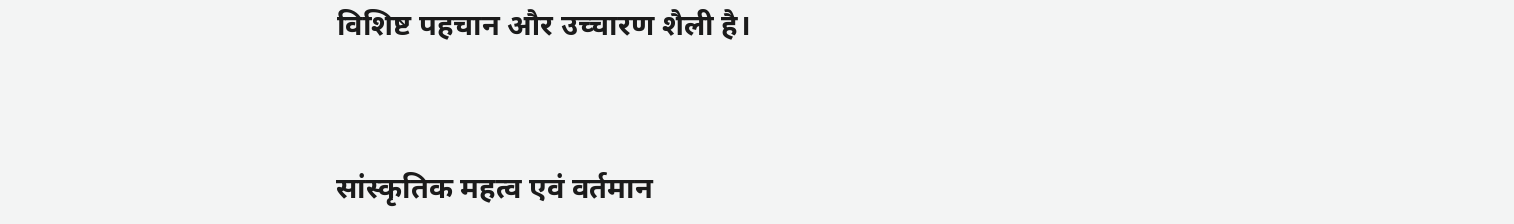विशिष्ट पहचान और उच्चारण शैली है।



सांस्कृतिक महत्व एवं वर्तमान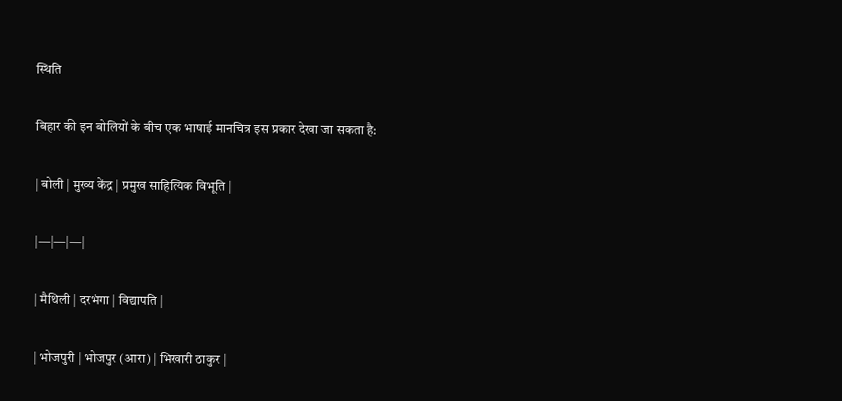स्थिति

बिहार की इन बोलियों के बीच एक भाषाई मानचित्र इस प्रकार देखा जा सकता है:

| बोली | मुख्य केंद्र | प्रमुख साहित्यिक विभूति |

|—|—|—|

| मैथिली | दरभंगा | विद्यापति |

| भोजपुरी | भोजपुर (आरा) | भिखारी ठाकुर |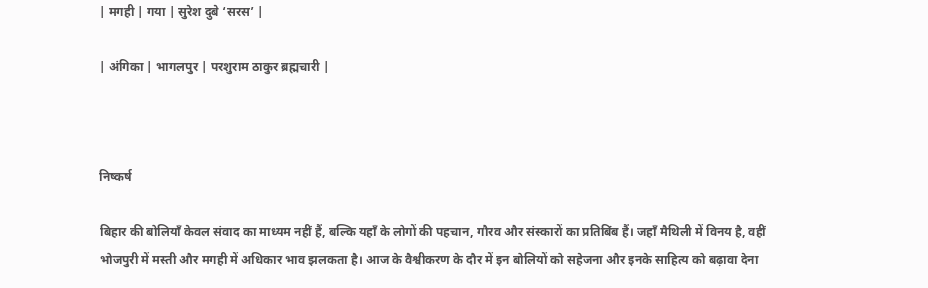| मगही | गया | सुरेश दुबे ‘सरस’ |

| अंगिका | भागलपुर | परशुराम ठाकुर ब्रह्मचारी |



निष्कर्ष

बिहार की बोलियाँ केवल संवाद का माध्यम नहीं हैं, बल्कि यहाँ के लोगों की पहचान, गौरव और संस्कारों का प्रतिबिंब हैं। जहाँ मैथिली में विनय है, वहीं भोजपुरी में मस्ती और मगही में अधिकार भाव झलकता है। आज के वैश्वीकरण के दौर में इन बोलियों को सहेजना और इनके साहित्य को बढ़ावा देना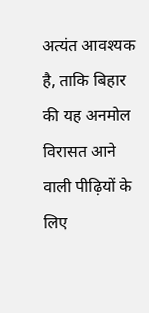अत्यंत आवश्यक है, ताकि बिहार की यह अनमोल विरासत आने वाली पीढ़ियों के लिए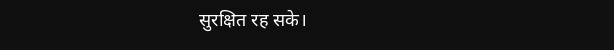सुरक्षित रह सके।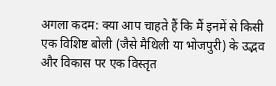अगला कदम: क्या आप चाहते हैं कि मैं इनमें से किसी एक विशिष्ट बोली (जैसे मैथिली या भोजपुरी) के उद्भव और विकास पर एक विस्तृत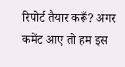रिपोर्ट तैयार करूँ? अगर कमेंट आए तो हम इस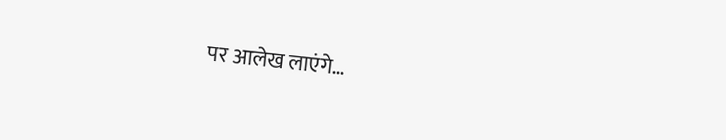पर आलेख लाएंगे…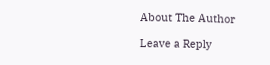About The Author

Leave a Reply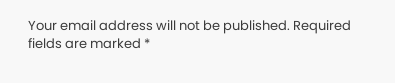Your email address will not be published. Required fields are marked *